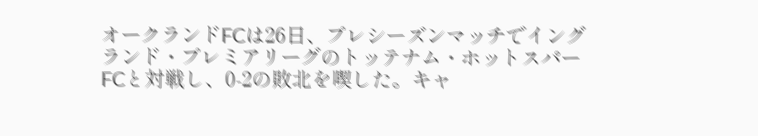オークランドFCは26日、プレシーズンマッチでイングランド・プレミアリーグのトッテナム・ホットスパーFCと対戦し、0-2の敗北を喫した。キャ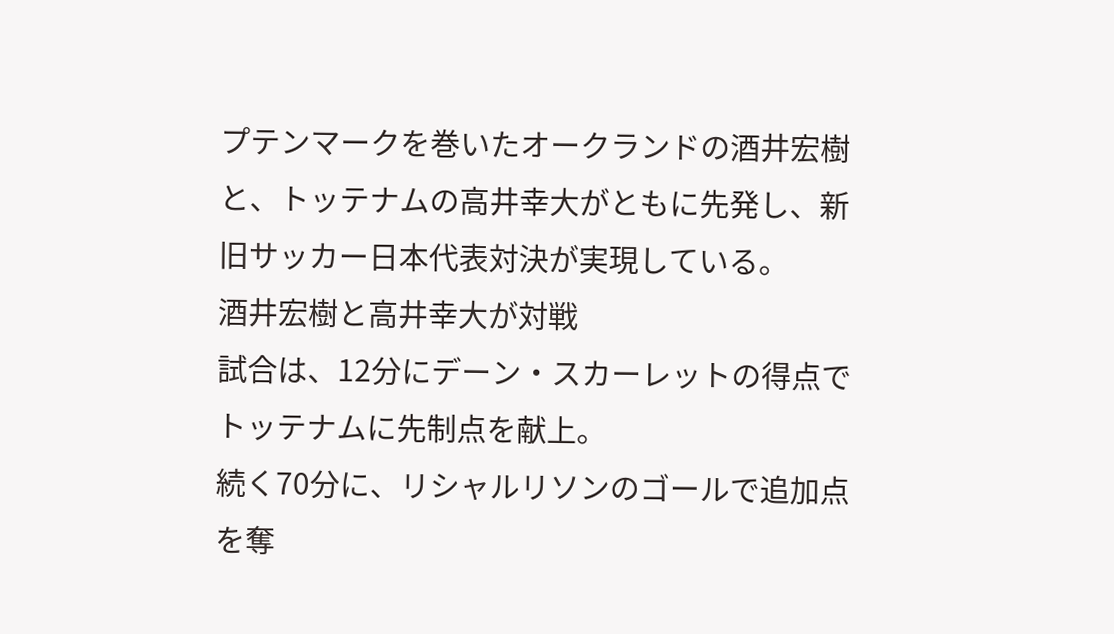プテンマークを巻いたオークランドの酒井宏樹と、トッテナムの高井幸大がともに先発し、新旧サッカー日本代表対決が実現している。
酒井宏樹と高井幸大が対戦
試合は、12分にデーン・スカーレットの得点でトッテナムに先制点を献上。
続く70分に、リシャルリソンのゴールで追加点を奪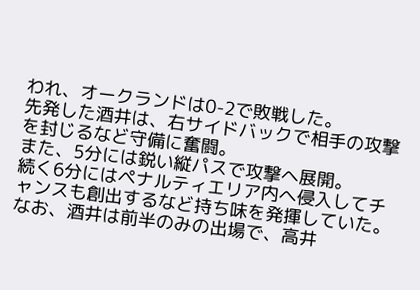われ、オークランドは0-2で敗戦した。
先発した酒井は、右サイドバックで相手の攻撃を封じるなど守備に奮闘。
また、5分には鋭い縦パスで攻撃へ展開。
続く6分にはペナルティエリア内へ侵入してチャンスも創出するなど持ち味を発揮していた。
なお、酒井は前半のみの出場で、高井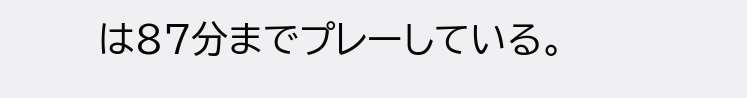は87分までプレーしている。